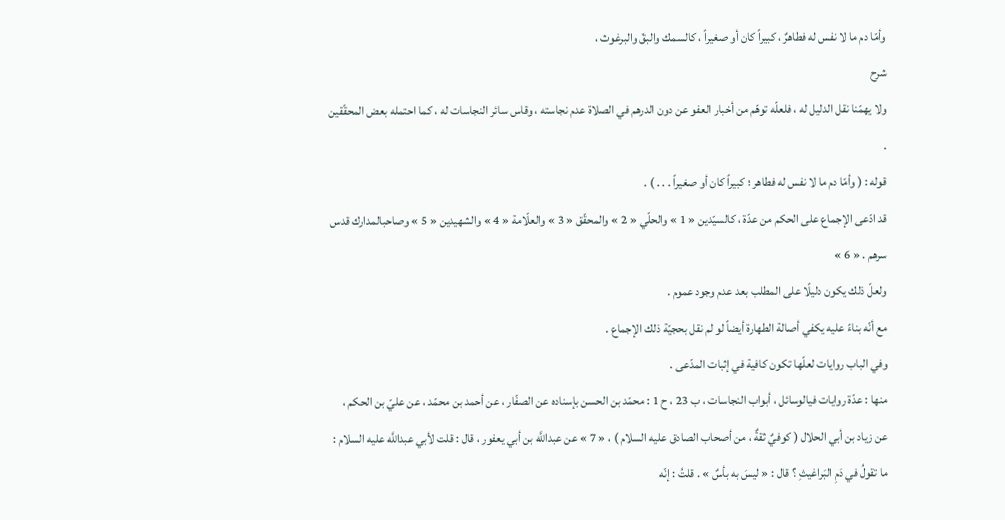وأمّا دم ما لا نفس له فطاهرٌ ، كبيراً كان أو صغيراً ، كالسمك والبقّ والبرغوث ،
شرح
ولا يهمّنا نقل الدليل له ، فلعلّه توهّم من أخبار العفو عن دون الدرهم في الصلاة عدم نجاسته ، وقاس سائر النجاسات له ، كما احتمله بعض المحقّقين .
قوله : ( وأمّا دم ما لا نفس له فطاهر ؛ كبيراً كان أو صغيراً . . . ) .
قد ادّعى الإجماع على الحكم من عدّة ، كالسيّدين « 1 » والحلّي « 2 » والمحقّق « 3 » والعلّامة « 4 » والشهيدين « 5 » وصاحبالمدارك قدس سرهم . « 6 »
ولعلّ ذلك يكون دليلًا على المطلب بعد عدم وجود عموم .
مع أنّه بناءً عليه يكفي أصالة الطهارة أيضاً لو لم نقل بحجيّة ذلك الإجماع .
وفي الباب روايات لعلّها تكون كافية في إثبات المدّعى .
منها : عدّة روايات فيالوسائل ، أبواب النجاسات ، ب 23 ، ح 1 : محمّد بن الحسن بإسناده عن الصفّار ، عن أحمد بن محمّد ، عن عليّ بن الحكم ، عن زياد بن أبي الحلال ( كوفيٌ ثقةٌ ، من أصحاب الصادق عليه السلام ) ، « 7 » عن عبداللَّه بن أبي يعفور ، قال : قلت لأبي عبداللَّه عليه السلام : ما تقولُ في دَمِ البَراغيثِ ؟ قال : « ليسَ به بأسٌ » . قلتُ : إنّه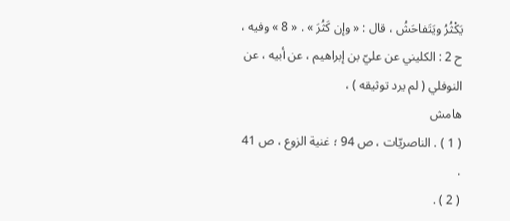يَكْثُرُ ويَتَفاحَشُ ، قال : « وإن كَثُرَ » . « 8 » وفيه ، ح 2 : الكليني عن عليّ بن إبراهيم ، عن أبيه ، عن النوفلي ( لم يرد توثيقه ) ،
هامش
( 1 ) . الناصريّات ، ص 94 ؛ غنية الزوع ، ص 41 .
( 2 ) .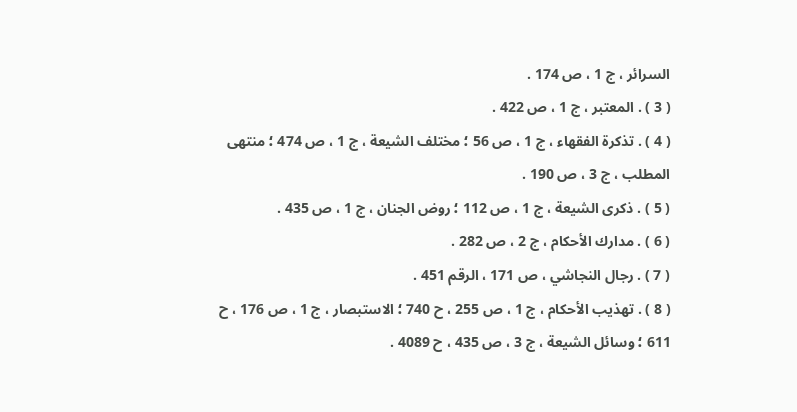السرائر ، ج 1 ، ص 174 .
( 3 ) . المعتبر ، ج 1 ، ص 422 .
( 4 ) . تذكرة الفقهاء ، ج 1 ، ص 56 ؛ مختلف الشيعة ، ج 1 ، ص 474 ؛ منتهى المطلب ، ج 3 ، ص 190 .
( 5 ) . ذكرى الشيعة ، ج 1 ، ص 112 ؛ روض الجنان ، ج 1 ، ص 435 .
( 6 ) . مدارك الأحكام ، ج 2 ، ص 282 .
( 7 ) . رجال النجاشي ، ص 171 ، الرقم 451 .
( 8 ) . تهذيب الأحكام ، ج 1 ، ص 255 ، ح 740 ؛ الاستبصار ، ج 1 ، ص 176 ، ح 611 ؛ وسائل الشيعة ، ج 3 ، ص 435 ، ح 4089 .